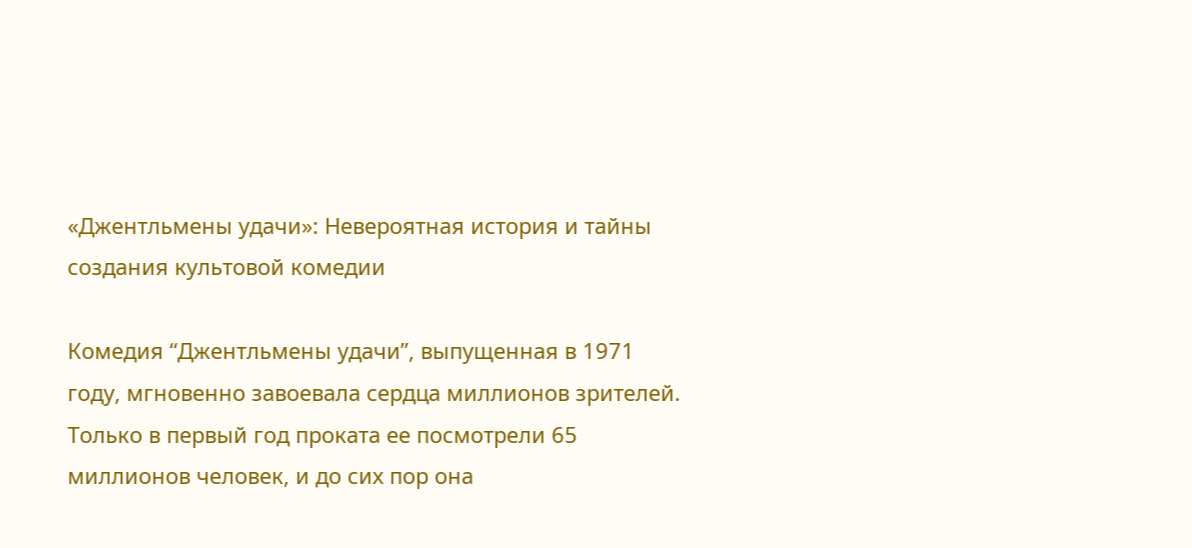«Джентльмены удачи»: Невероятная история и тайны создания культовой комедии

Комедия “Джентльмены удачи”, выпущенная в 1971 году, мгновенно завоевала сердца миллионов зрителей. Только в первый год проката ее посмотрели 65 миллионов человек, и до сих пор она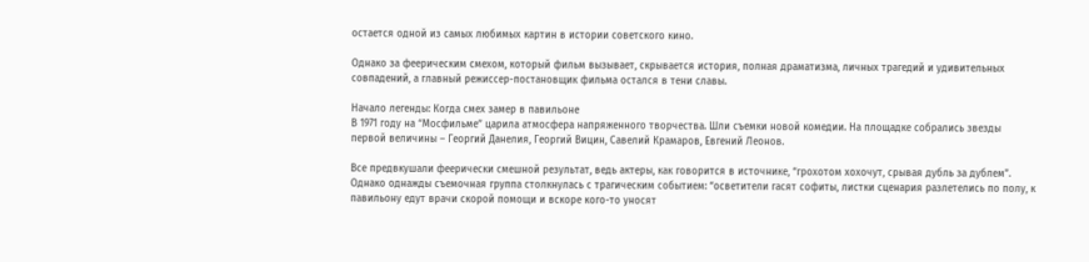остается одной из самых любимых картин в истории советского кино.

Однако за феерическим смехом, который фильм вызывает, скрывается история, полная драматизма, личных трагедий и удивительных совпадений, а главный режиссер-постановщик фильма остался в тени славы.

Начало легенды: Когда смех замер в павильоне
В 1971 году на “Мосфильме” царила атмосфера напряженного творчества. Шли съемки новой комедии. На площадке собрались звезды первой величины – Георгий Данелия, Георгий Вицин, Савелий Крамаров, Евгений Леонов.

Все предвкушали феерически смешной результат, ведь актеры, как говорится в источнике, “грохотом хохочут, срывая дубль за дублем”. Однако однажды съемочная группа столкнулась с трагическим событием: “осветители гасят софиты, листки сценария разлетелись по полу, к павильону едут врачи скорой помощи и вскоре кого-то уносят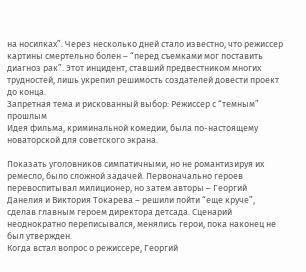на носилках”. Через несколько дней стало известно, что режиссер картины смертельно болен – “перед съемками мог поставить диагноз рак”. Этот инцидент, ставший предвестником многих трудностей, лишь укрепил решимость создателей довести проект до конца.
Запретная тема и рискованный выбор: Режиссер с “темным” прошлым
Идея фильма, криминальной комедии, была по-настоящему новаторской для советского экрана.

Показать уголовников симпатичными, но не романтизируя их ремесло, было сложной задачей. Первоначально героев перевоспитывал милиционер, но затем авторы – Георгий Данелия и Виктория Токарева – решили пойти “еще круче”, сделав главным героем директора детсада. Сценарий неоднократно переписывался, менялись герои, пока наконец не был утвержден.
Когда встал вопрос о режиссере, Георгий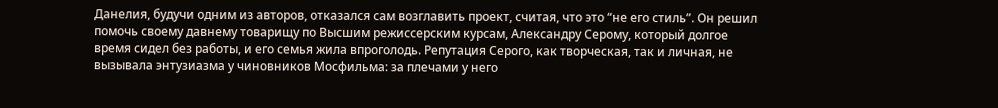Данелия, будучи одним из авторов, отказался сам возглавить проект, считая, что это “не его стиль”. Он решил помочь своему давнему товарищу по Высшим режиссерским курсам, Александру Серому, который долгое время сидел без работы, и его семья жила впроголодь. Репутация Серого, как творческая, так и личная, не вызывала энтузиазма у чиновников Мосфильма: за плечами у него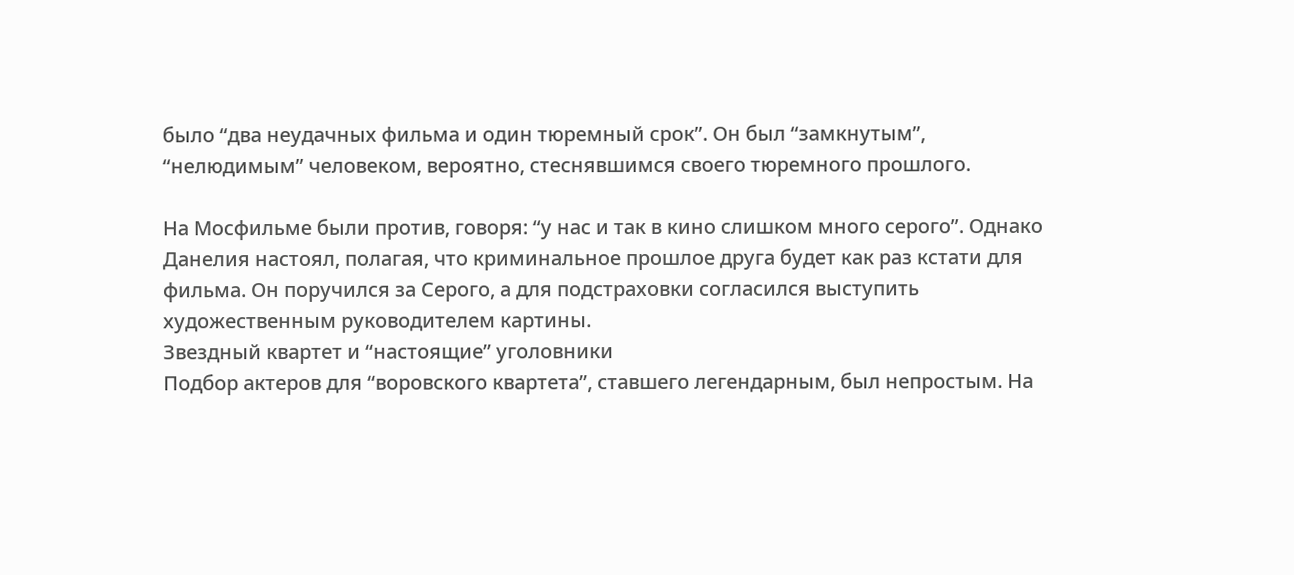было “два неудачных фильма и один тюремный срок”. Он был “замкнутым”, “нелюдимым” человеком, вероятно, стеснявшимся своего тюремного прошлого.

На Мосфильме были против, говоря: “у нас и так в кино слишком много серого”. Однако Данелия настоял, полагая, что криминальное прошлое друга будет как раз кстати для фильма. Он поручился за Серого, а для подстраховки согласился выступить художественным руководителем картины.
Звездный квартет и “настоящие” уголовники
Подбор актеров для “воровского квартета”, ставшего легендарным, был непростым. На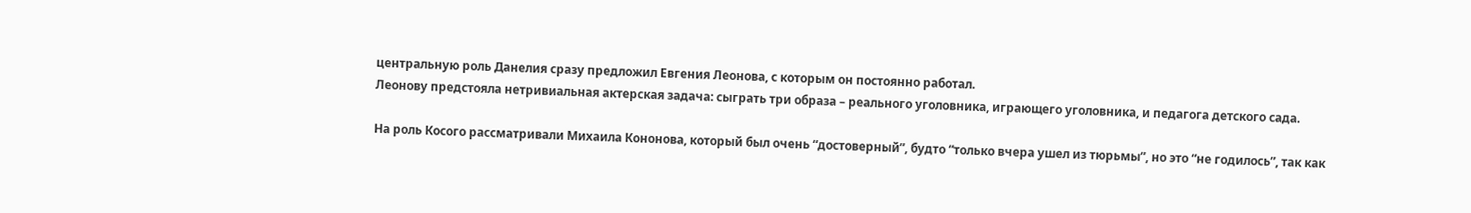центральную роль Данелия сразу предложил Евгения Леонова, с которым он постоянно работал.
Леонову предстояла нетривиальная актерская задача: сыграть три образа – реального уголовника, играющего уголовника, и педагога детского сада.

На роль Косого рассматривали Михаила Кононова, который был очень “достоверный”, будто “только вчера ушел из тюрьмы”, но это “не годилось”, так как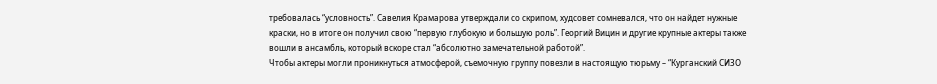требовалась “условность”. Савелия Крамарова утверждали со скрипом, худсовет сомневался, что он найдет нужные краски, но в итоге он получил свою “первую глубокую и большую роль”. Георгий Вицин и другие крупные актеры также вошли в ансамбль, который вскоре стал “абсолютно замечательной работой”.
Чтобы актеры могли проникнуться атмосферой, съемочную группу повезли в настоящую тюрьму – “Курганский СИЗО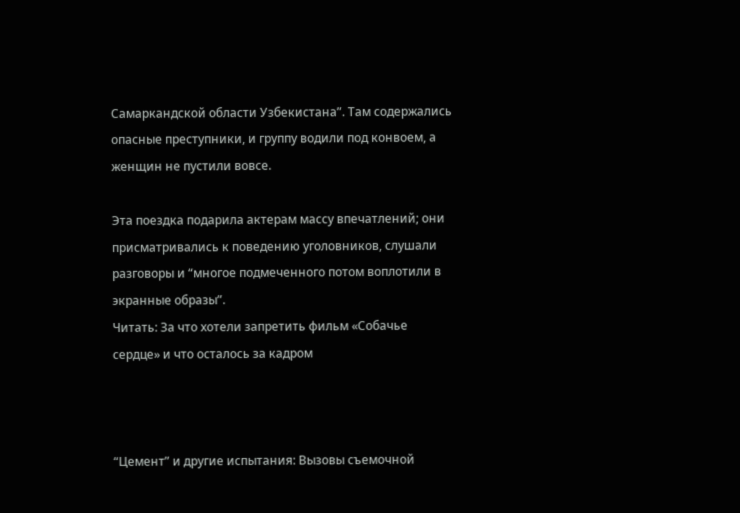Самаркандской области Узбекистана”. Там содержались опасные преступники, и группу водили под конвоем, а женщин не пустили вовсе.

Эта поездка подарила актерам массу впечатлений; они присматривались к поведению уголовников, слушали разговоры и “многое подмеченного потом воплотили в экранные образы”.
Читать: За что хотели запретить фильм «Собачье сердце» и что осталось за кадром



“Цемент” и другие испытания: Вызовы съемочной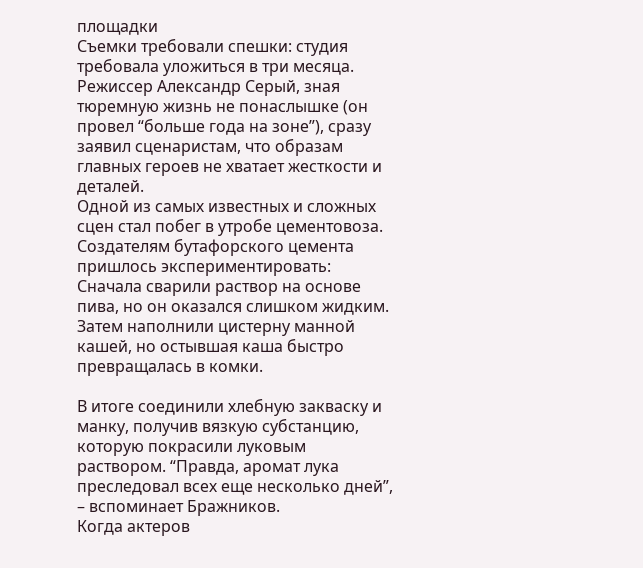площадки
Съемки требовали спешки: студия требовала уложиться в три месяца. Режиссер Александр Серый, зная тюремную жизнь не понаслышке (он провел “больше года на зоне”), сразу заявил сценаристам, что образам главных героев не хватает жесткости и деталей.
Одной из самых известных и сложных сцен стал побег в утробе цементовоза. Создателям бутафорского цемента пришлось экспериментировать: Сначала сварили раствор на основе пива, но он оказался слишком жидким. Затем наполнили цистерну манной кашей, но остывшая каша быстро превращалась в комки.

В итоге соединили хлебную закваску и манку, получив вязкую субстанцию, которую покрасили луковым раствором. “Правда, аромат лука преследовал всех еще несколько дней”, – вспоминает Бражников.
Когда актеров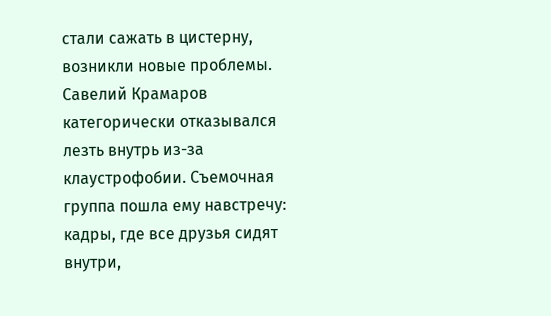стали сажать в цистерну, возникли новые проблемы. Савелий Крамаров категорически отказывался лезть внутрь из-за клаустрофобии. Съемочная группа пошла ему навстречу: кадры, где все друзья сидят внутри,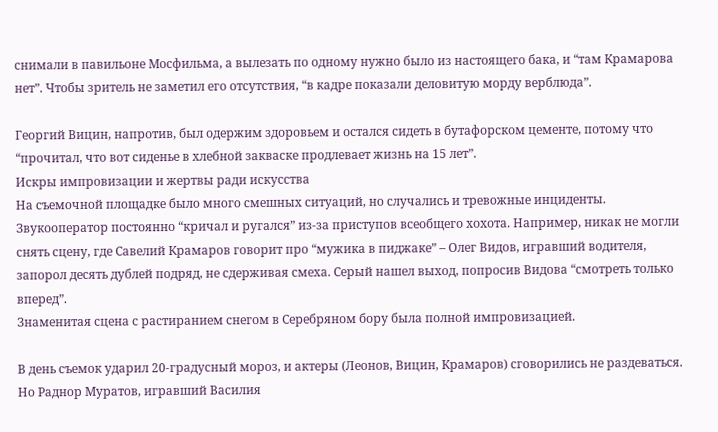снимали в павильоне Мосфильма, а вылезать по одному нужно было из настоящего бака, и “там Крамарова нет”. Чтобы зритель не заметил его отсутствия, “в кадре показали деловитую морду верблюда”.

Георгий Вицин, напротив, был одержим здоровьем и остался сидеть в бутафорском цементе, потому что “прочитал, что вот сиденье в хлебной закваске продлевает жизнь на 15 лет”.
Искры импровизации и жертвы ради искусства
На съемочной площадке было много смешных ситуаций, но случались и тревожные инциденты. Звукооператор постоянно “кричал и ругался” из-за приступов всеобщего хохота. Например, никак не могли снять сцену, где Савелий Крамаров говорит про “мужика в пиджаке” – Олег Видов, игравший водителя, запорол десять дублей подряд, не сдерживая смеха. Серый нашел выход, попросив Видова “смотреть только вперед”.
Знаменитая сцена с растиранием снегом в Серебряном бору была полной импровизацией.

В день съемок ударил 20-градусный мороз, и актеры (Леонов, Вицин, Крамаров) сговорились не раздеваться. Но Раднор Муратов, игравший Василия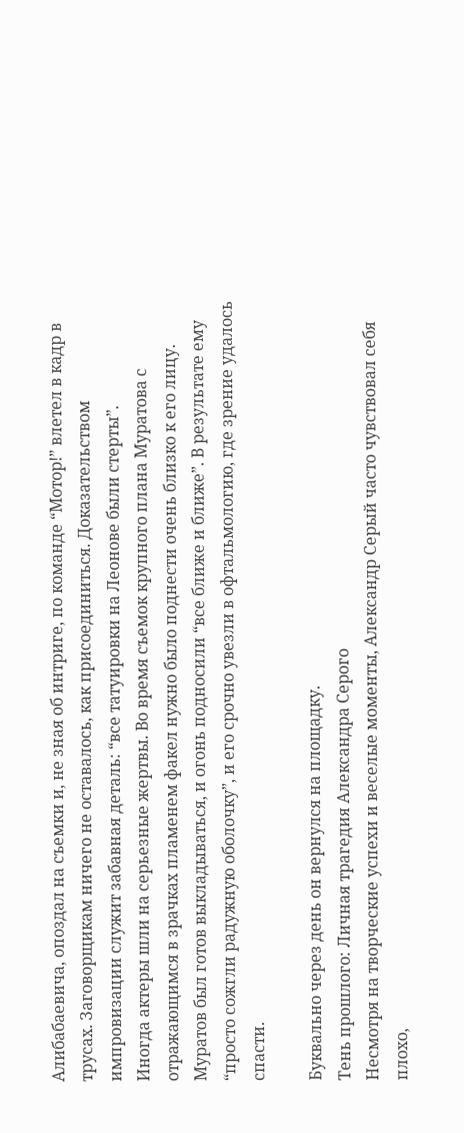Алибабаевича, опоздал на съемки и, не зная об интриге, по команде “Мотор!” влетел в кадр в трусах. Заговорщикам ничего не оставалось, как присоединиться. Доказательством импровизации служит забавная деталь: “все татуировки на Леонове были стерты”.
Иногда актеры шли на серьезные жертвы. Во время съемок крупного плана Муратова с отражающимся в зрачках пламенем факел нужно было поднести очень близко к его лицу. Муратов был готов выкладываться, и огонь подносили “все ближе и ближе”. В результате ему “просто сожгли радужную оболочку”, и его срочно увезли в офтальмологию, где зрение удалось спасти.

Буквально через день он вернулся на площадку.
Тень прошлого: Личная трагедия Александра Серого
Несмотря на творческие успехи и веселые моменты, Александр Серый часто чувствовал себя плохо,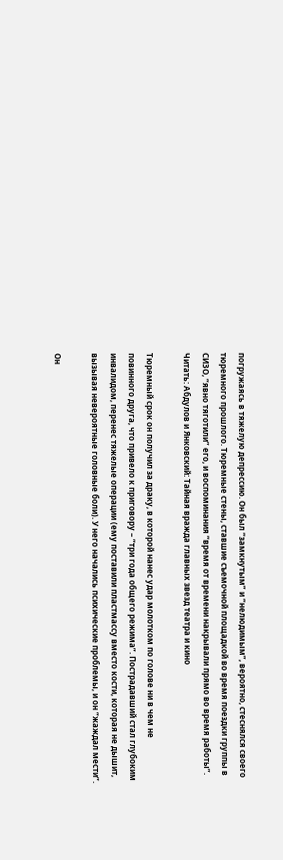погружаясь в тяжелую депрессию. Он был “замкнутым” и “нелюдимым”, вероятно, стеснялся своего тюремного прошлого. Тюремные стены, ставшие съемочной площадкой во время поездки группы в СИЗО, “явно тяготили” его, и воспоминания “время от времени накрывали прямо во время работы”.
Читать: Абдулов и Янковский: Тайная вражда главных звезд театра и кино

Тюремный срок он получил за драку, в которой нанес удар молотком по голове ни в чем не повинного друга, что привело к приговору – “три года общего режима”. Пострадавший стал глубоким инвалидом, перенес тяжелые операции (ему поставили пластмассу вместо кости, которая не дышит, вызывая невероятные головные боли). У него начались психические проблемы, и он “жаждал мести”.

Он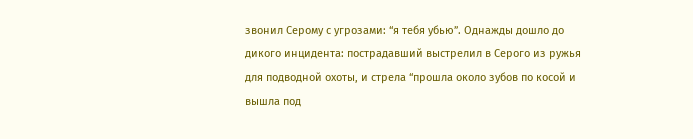звонил Серому с угрозами: “я тебя убью”. Однажды дошло до дикого инцидента: пострадавший выстрелил в Серого из ружья для подводной охоты, и стрела “прошла около зубов по косой и вышла под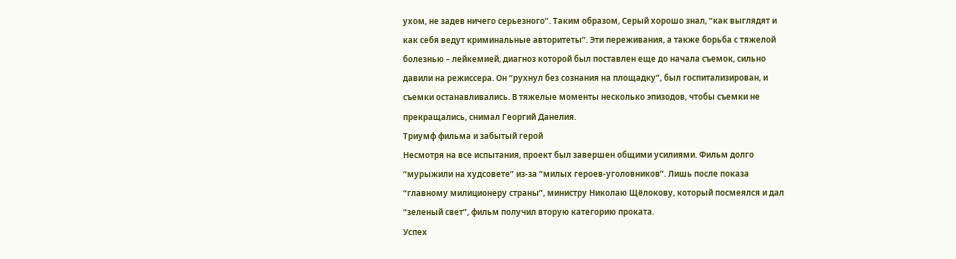ухом, не задев ничего серьезного”. Таким образом, Серый хорошо знал, “как выглядят и как себя ведут криминальные авторитеты”. Эти переживания, а также борьба с тяжелой болезнью – лейкемией, диагноз которой был поставлен еще до начала съемок, сильно давили на режиссера. Он “рухнул без сознания на площадку”, был госпитализирован, и съемки останавливались. В тяжелые моменты несколько эпизодов, чтобы съемки не прекращались, снимал Георгий Данелия.
Триумф фильма и забытый герой
Несмотря на все испытания, проект был завершен общими усилиями. Фильм долго “мурыжили на худсовете” из-за “милых героев-уголовников”. Лишь после показа “главному милиционеру страны”, министру Николаю Щёлокову, который посмеялся и дал “зеленый свет”, фильм получил вторую категорию проката.
Успех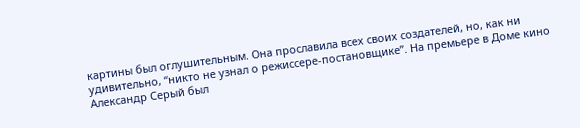картины был оглушительным. Она прославила всех своих создателей, но, как ни удивительно, “никто не узнал о режиссере-постановщике”. На премьере в Доме кино Александр Серый был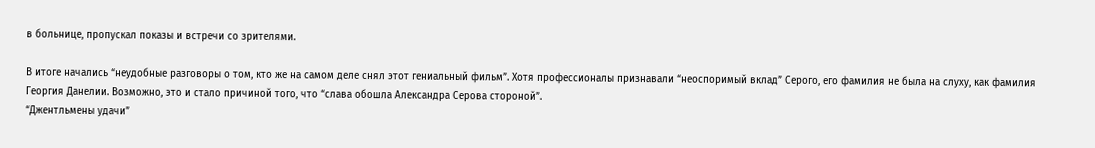в больнице, пропускал показы и встречи со зрителями.

В итоге начались “неудобные разговоры о том, кто же на самом деле снял этот гениальный фильм”. Хотя профессионалы признавали “неоспоримый вклад” Серого, его фамилия не была на слуху, как фамилия Георгия Данелии. Возможно, это и стало причиной того, что “слава обошла Александра Серова стороной”.
“Джентльмены удачи”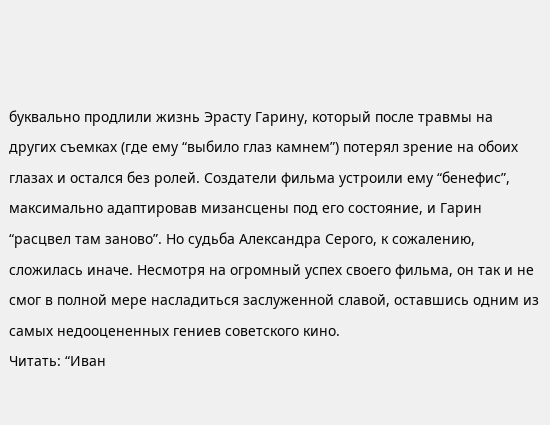буквально продлили жизнь Эрасту Гарину, который после травмы на других съемках (где ему “выбило глаз камнем”) потерял зрение на обоих глазах и остался без ролей. Создатели фильма устроили ему “бенефис”, максимально адаптировав мизансцены под его состояние, и Гарин “расцвел там заново”. Но судьба Александра Серого, к сожалению, сложилась иначе. Несмотря на огромный успех своего фильма, он так и не смог в полной мере насладиться заслуженной славой, оставшись одним из самых недооцененных гениев советского кино.
Читать: “Иван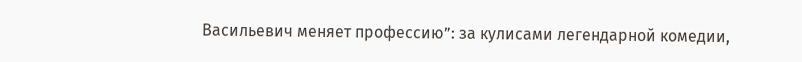Васильевич меняет профессию”: за кулисами легендарной комедии,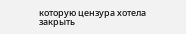которую цензура хотела закрыть